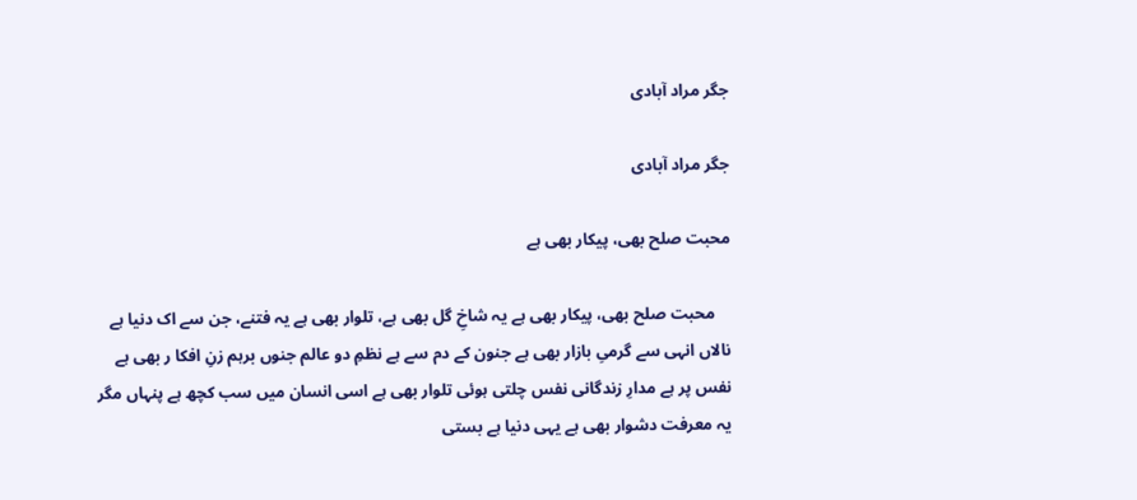جگر مراد آبادی

جگر مراد آبادی

محبت صلح بھی، پیکار بھی ہے

    محبت صلح بھی، پیکار بھی ہے یہ شاخِ گل بھی ہے، تلوار بھی ہے یہ فتنے، جن سے اک دنیا ہے نالاں انہی سے گرمیِ بازار بھی ہے جنون کے دم سے ہے نظمِ دو عالم جنوں برہم زنِ افکا ر بھی ہے نفس پر ہے مدارِ زندگانی نفس چلتی ہوئی تلوار بھی ہے اسی انسان میں سب کچھ ہے پنہاں مگر یہ معرفت دشوار بھی ہے یہی دنیا ہے بستی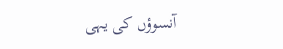آنسوؤں کی یہی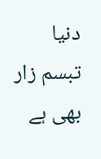دنیا تبسم زار بھی ہے